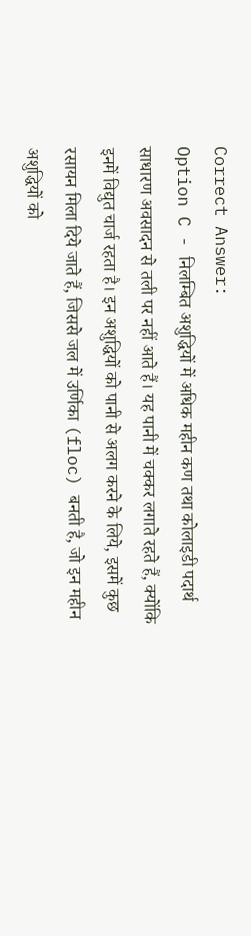Correct Answer:
Option C - निलम्बित अशुद्धियों में अधिक महीन कण तथा कोलाइडी पदार्थ साधारण अवसादन से तली पर नहीं आते हैं। यह पानी में चक्कर लगाते रहते हैं, क्योंकि इनमें विद्युत चार्ज रहता है। इन अशुद्धियों को पानी से अलग करने के लिये, इसमें कुछ रसायन मिला दिये जाते हैं, जिससे जल में उर्णिका (floc) बनती है, जो इन महीन अशुद्धियों को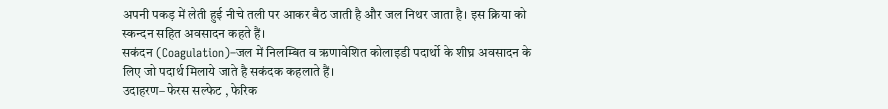अपनी पकड़ में लेती हुई नीचे तली पर आकर बैठ जाती है और जल निथर जाता है। इस क्रिया को स्कन्दन सहित अवसादन कहते हैं।
सकंदन (Coagulation)–जल में निलम्बित व ऋणावेशित कोलाइडी पदार्थो के शीघ्र अवसादन के लिए जो पदार्थ मिलाये जाते है सकंदक कहलाते हैं।
उदाहरण– फेरस सल्फेट , फेरिक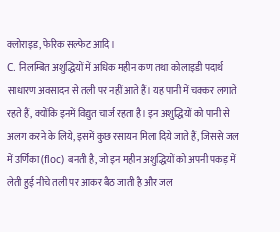क्लोराइड, फेरिक सल्फेट आदि।
C. निलम्बित अशुद्धियों में अधिक महीन कण तथा कोलाइडी पदार्थ साधारण अवसादन से तली पर नहीं आते हैं। यह पानी में चक्कर लगाते रहते हैं, क्योंकि इनमें विद्युत चार्ज रहता है। इन अशुद्धियों को पानी से अलग करने के लिये, इसमें कुछ रसायन मिला दिये जाते हैं, जिससे जल में उर्णिका (floc) बनती है, जो इन महीन अशुद्धियों को अपनी पकड़ में लेती हुई नीचे तली पर आकर बैठ जाती है और जल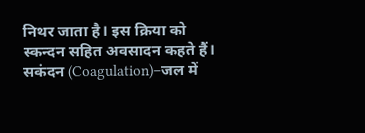निथर जाता है। इस क्रिया को स्कन्दन सहित अवसादन कहते हैं।
सकंदन (Coagulation)–जल में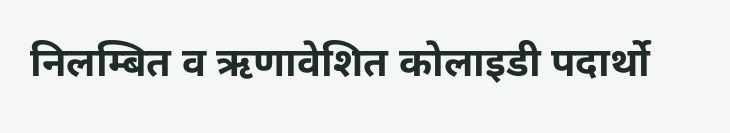निलम्बित व ऋणावेशित कोलाइडी पदार्थो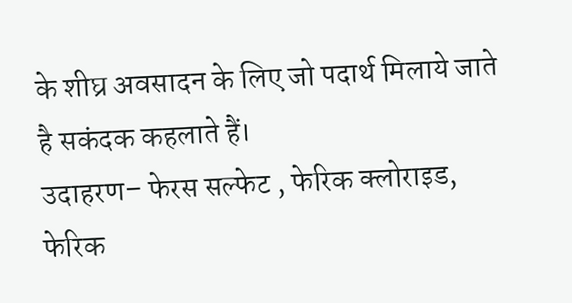के शीघ्र अवसादन के लिए जो पदार्थ मिलाये जाते है सकंदक कहलाते हैं।
उदाहरण– फेरस सल्फेट , फेरिक क्लोराइड, फेरिक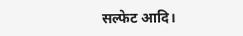सल्फेट आदि।